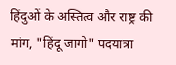हिंदुओं के अस्तित्व और राष्ट्र की मांग, "हिंदू जागो" पदयात्रा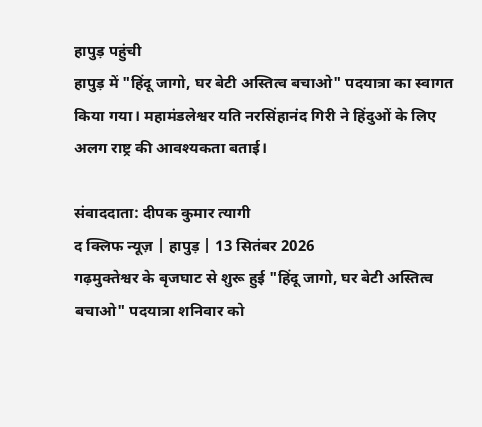हापुड़ पहुंची
हापुड़ में "हिंदू जागो, घर बेटी अस्तित्व बचाओ" पदयात्रा का स्वागत किया गया। महामंडलेश्वर यति नरसिंहानंद गिरी ने हिंदुओं के लिए अलग राष्ट्र की आवश्यकता बताई।

संवाददाता: दीपक कुमार त्यागी
द क्लिफ न्यूज़ | हापुड़ | 13 सितंबर 2026
गढ़मुक्तेश्वर के बृजघाट से शुरू हुई "हिंदू जागो, घर बेटी अस्तित्व बचाओ" पदयात्रा शनिवार को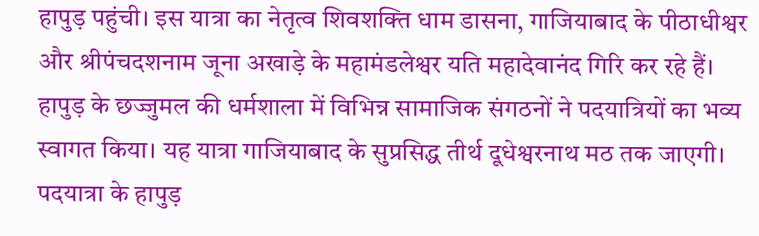हापुड़ पहुंची। इस यात्रा का नेतृत्व शिवशक्ति धाम डासना, गाजियाबाद के पीठाधीश्वर और श्रीपंचदशनाम जूना अखाड़े के महामंडलेश्वर यति महादेवानंद गिरि कर रहे हैं। हापुड़ के छज्जुमल की धर्मशाला में विभिन्न सामाजिक संगठनों ने पदयात्रियों का भव्य स्वागत किया। यह यात्रा गाजियाबाद के सुप्रसिद्ध तीर्थ दूधेश्वरनाथ मठ तक जाएगी।
पदयात्रा के हापुड़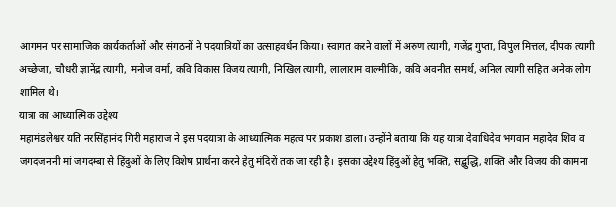आगमन पर सामाजिक कार्यकर्ताओं और संगठनों ने पदयात्रियों का उत्साहवर्धन किया। स्वागत करने वालों में अरुण त्यागी, गजेंद्र गुप्ता, विपुल मित्तल, दीपक त्यागी अच्छेजा, चौधरी ज्ञानेंद्र त्यागी, मनोज वर्मा, कवि विकास विजय त्यागी, निखिल त्यागी, लालाराम वाल्मीकि, कवि अवनीत समर्थ, अनिल त्यागी सहित अनेक लोग शामिल थे।
यात्रा का आध्यात्मिक उद्देश्य
महामंडलेश्वर यति नरसिंहानंद गिरी महाराज ने इस पदयात्रा के आध्यात्मिक महत्व पर प्रकाश डाला। उन्होंने बताया कि यह यात्रा देवाधिदेव भगवान महादेव शिव व जगदजननी मां जगदम्बा से हिंदुओं के लिए विशेष प्रार्थना करने हेतु मंदिरों तक जा रही है। इसका उद्देश्य हिंदुओं हेतु भक्ति, सद्बुद्धि, शक्ति और विजय की कामना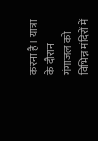करना है। यात्रा के दौरान गंगाजल को विभिन्न मंदिरों में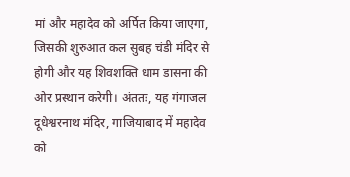मां और महादेव को अर्पित किया जाएगा, जिसकी शुरुआत कल सुबह चंडी मंदिर से होगी और यह शिवशक्ति धाम डासना की ओर प्रस्थान करेगी। अंततः, यह गंगाजल दूधेश्वरनाथ मंदिर, गाजियाबाद में महादेव को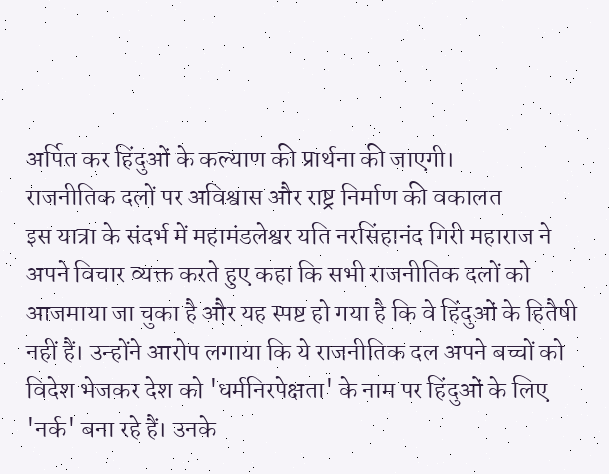अर्पित कर हिंदुओं के कल्याण की प्रार्थना की जाएगी।
राजनीतिक दलों पर अविश्वास और राष्ट्र निर्माण की वकालत
इस यात्रा के संदर्भ में महामंडलेश्वर यति नरसिंहानंद गिरी महाराज ने अपने विचार व्यक्त करते हुए कहा कि सभी राजनीतिक दलों को आजमाया जा चुका है और यह स्पष्ट हो गया है कि वे हिंदुओं के हितैषी नहीं हैं। उन्होंने आरोप लगाया कि ये राजनीतिक दल अपने बच्चों को विदेश भेजकर देश को 'धर्मनिरपेक्षता' के नाम पर हिंदुओं के लिए 'नर्क' बना रहे हैं। उनके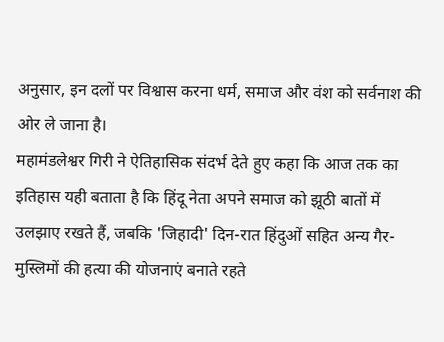अनुसार, इन दलों पर विश्वास करना धर्म, समाज और वंश को सर्वनाश की ओर ले जाना है।
महामंडलेश्वर गिरी ने ऐतिहासिक संदर्भ देते हुए कहा कि आज तक का इतिहास यही बताता है कि हिंदू नेता अपने समाज को झूठी बातों में उलझाए रखते हैं, जबकि 'जिहादी' दिन-रात हिंदुओं सहित अन्य गैर-मुस्लिमों की हत्या की योजनाएं बनाते रहते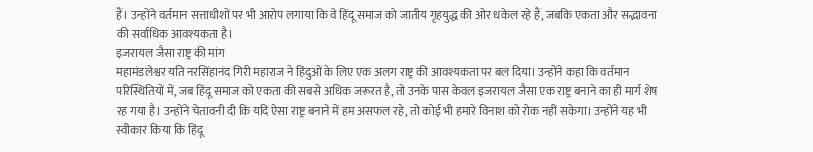हैं। उन्होंने वर्तमान सत्ताधीशों पर भी आरोप लगाया कि वे हिंदू समाज को जातीय गृहयुद्ध की ओर धकेल रहे हैं, जबकि एकता और सद्भावना की सर्वाधिक आवश्यकता है।
इजरायल जैसा राष्ट्र की मांग
महामंडलेश्वर यति नरसिंहानंद गिरी महाराज ने हिंदुओं के लिए एक अलग राष्ट्र की आवश्यकता पर बल दिया। उन्होंने कहा कि वर्तमान परिस्थितियों में, जब हिंदू समाज को एकता की सबसे अधिक जरूरत है, तो उनके पास केवल इजरायल जैसा एक राष्ट्र बनाने का ही मार्ग शेष रह गया है। उन्होंने चेतावनी दी कि यदि ऐसा राष्ट्र बनाने में हम असफल रहे, तो कोई भी हमारे विनाश को रोक नहीं सकेगा। उन्होंने यह भी स्वीकार किया कि हिंदू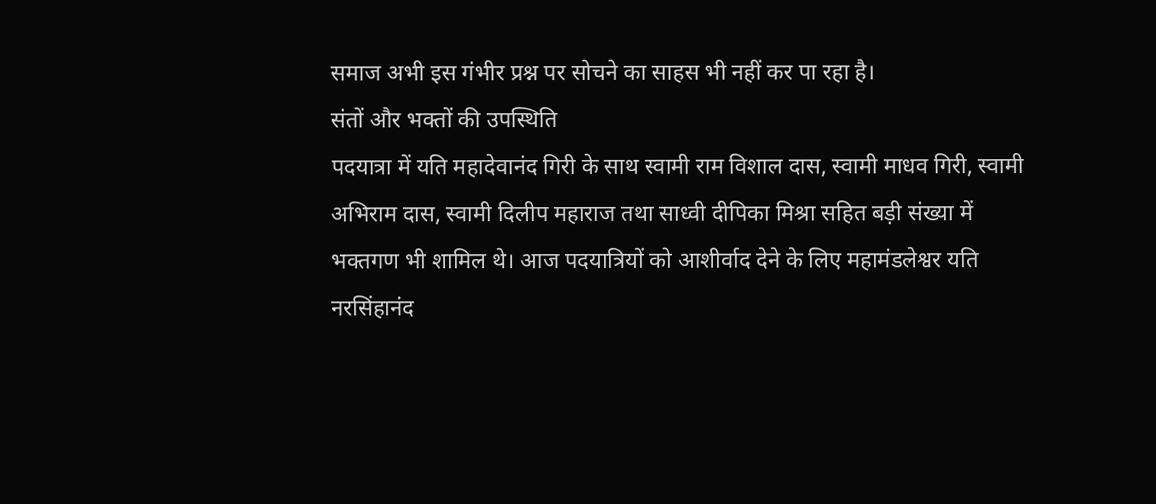समाज अभी इस गंभीर प्रश्न पर सोचने का साहस भी नहीं कर पा रहा है।
संतों और भक्तों की उपस्थिति
पदयात्रा में यति महादेवानंद गिरी के साथ स्वामी राम विशाल दास, स्वामी माधव गिरी, स्वामी अभिराम दास, स्वामी दिलीप महाराज तथा साध्वी दीपिका मिश्रा सहित बड़ी संख्या में भक्तगण भी शामिल थे। आज पदयात्रियों को आशीर्वाद देने के लिए महामंडलेश्वर यति नरसिंहानंद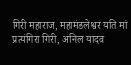गिरी महाराज, महामंडलेश्वर यति मां प्रत्यंगिरा गिरी, अनिल यादव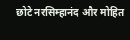छोटे नरसिम्हानंद और मोहित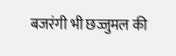बजरंगी भी छज्जुमल की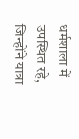धर्मशाला में उपस्थित रहे, जिन्होंने यात्रा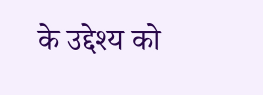के उद्देश्य को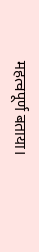महत्वपूर्ण बताया।